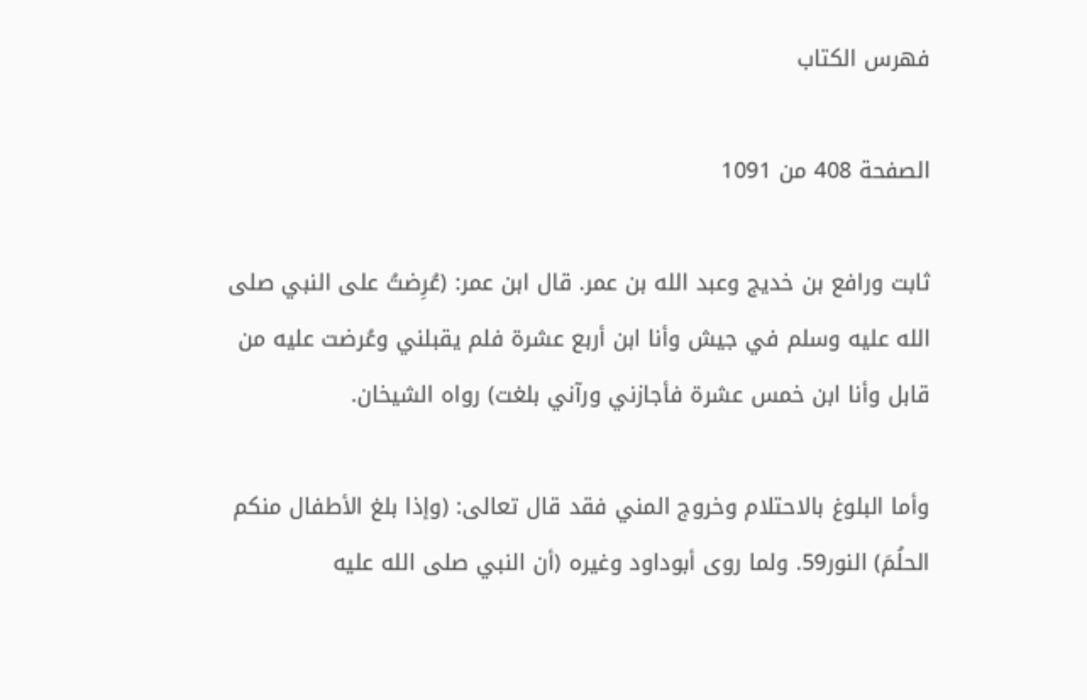فهرس الكتاب

الصفحة 408 من 1091

ثابت ورافع بن خديج وعبد الله بن عمر. قال ابن عمر: (عُرِضتُ على النبي صلى الله عليه وسلم في جيش وأنا ابن أربع عشرة فلم يقبلني وعُرضت عليه من قابل وأنا ابن خمس عشرة فأجازني ورآني بلغت) رواه الشيخان.

وأما البلوغ بالاحتلام وخروج المني فقد قال تعالى: (وإذا بلغ الأطفال منكم الحلُمَ) النور59. ولما روى أبوداود وغيره (أن النبي صلى الله عليه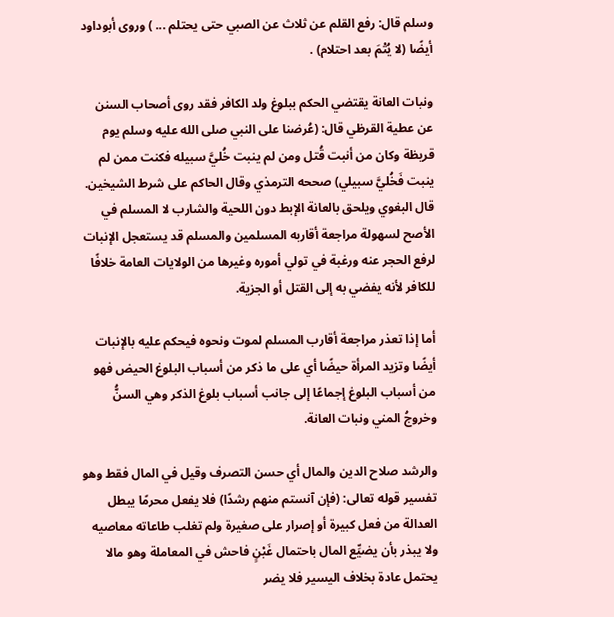وسلم قال: رفع القلم عن ثلاث عن الصبي حتى يحتلم ... ) وروى أبوداود أيضًا (لا يُتْمَ بعد احتلام) .

ونبات العانة يقتضي الحكم ببلوغ ولد الكافر فقد روى أصحاب السنن عن عطية القرظي قال: (عُرضنا على النبي صلى الله عليه وسلم يوم قريظة وكان من أنبت قُتل ومن لم ينبت خُليَّ سبيله فكنت ممن لم ينبت فَخُليَّ سبيلي) صححه الترمذي وقال الحاكم على شرط الشيخين. قال البغوي ويلحق بالعانة الإبط دون اللحية والشارب لا المسلم في الأصح لسهولة مراجعة أقاربه المسلمين والمسلم قد يستعجل الإنبات لرفع الحجر عنه ورغبة في تولي أموره وغيرها من الولايات العامة خلافًا للكافر لأنه يفضي به إلى القتل أو الجزية.

أما إذا تعذر مراجعة أقارب المسلم لموت ونحوه فيحكم عليه بالإنبات أيضًا وتزيد المرأة حيضًا أي على ما ذكر من أسباب البلوغ الحيض فهو من أسباب البلوغ إجماعًا إلى جانب أسباب بلوغ الذكر وهي السنُّ وخروجُ المني ونبات العانة.

والرشد صلاح الدين والمال أي حسن التصرف وقيل في المال فقط وهو تفسير قوله تعالى: (فإن آنستم منهم رشدًا) فلا يفعل محرمًا يبطل العدالة من فعل كبيرة أو إصرار على صغيرة ولم تغلب طاعاته معاصيه ولا يبذر بأن يضيِّع المال باحتمال غَبْنٍ فاحش في المعاملة وهو مالا يحتمل عادة بخلاف اليسير فلا يضر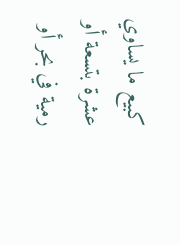كبيع ما يساوي عشرة بتسعة أو رمية في بحر أو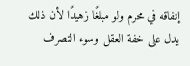إنفاقه في محرم ولو مبلغًا زهيدًا لأن ذلك يدل على خفة العقل وسوء التصرف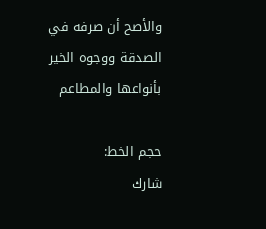والأصح أن صرفه في الصدقة ووجوه الخير بأنواعها والمطاعم

حجم الخط:
شارك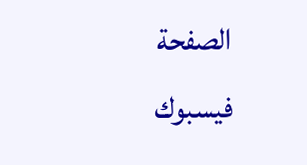الصفحة
فيسبوك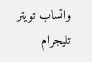واتساب تويتر تليجرام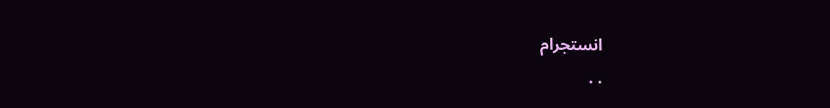انستجرام
. .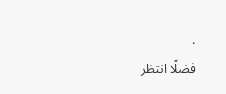.
فضلًا انتظر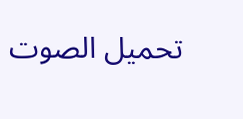تحميل الصوت